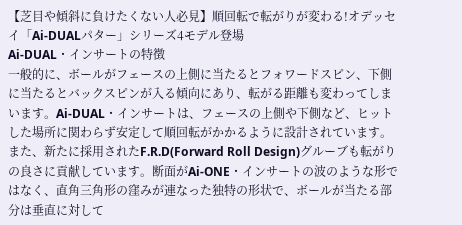【芝目や傾斜に負けたくない人必見】順回転で転がりが変わる!オデッセイ「Ai-DUALパター」シリーズ4モデル登場
Ai-DUAL・インサートの特徴
一般的に、ボールがフェースの上側に当たるとフォワードスピン、下側に当たるとバックスピンが入る傾向にあり、転がる距離も変わってしまいます。Ai-DUAL・インサートは、フェースの上側や下側など、ヒットした場所に関わらず安定して順回転がかかるように設計されています。
また、新たに採用されたF.R.D(Forward Roll Design)グルーブも転がりの良さに貢献しています。断面がAi-ONE・インサートの波のような形ではなく、直角三角形の窪みが連なった独特の形状で、ボールが当たる部分は垂直に対して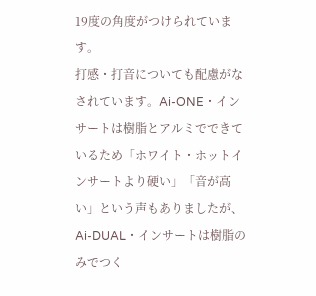19度の角度がつけられています。
打感・打音についても配慮がなされています。Ai-ONE・インサートは樹脂とアルミでできているため「ホワイト・ホットインサートより硬い」「音が高い」という声もありましたが、Ai-DUAL・インサートは樹脂のみでつく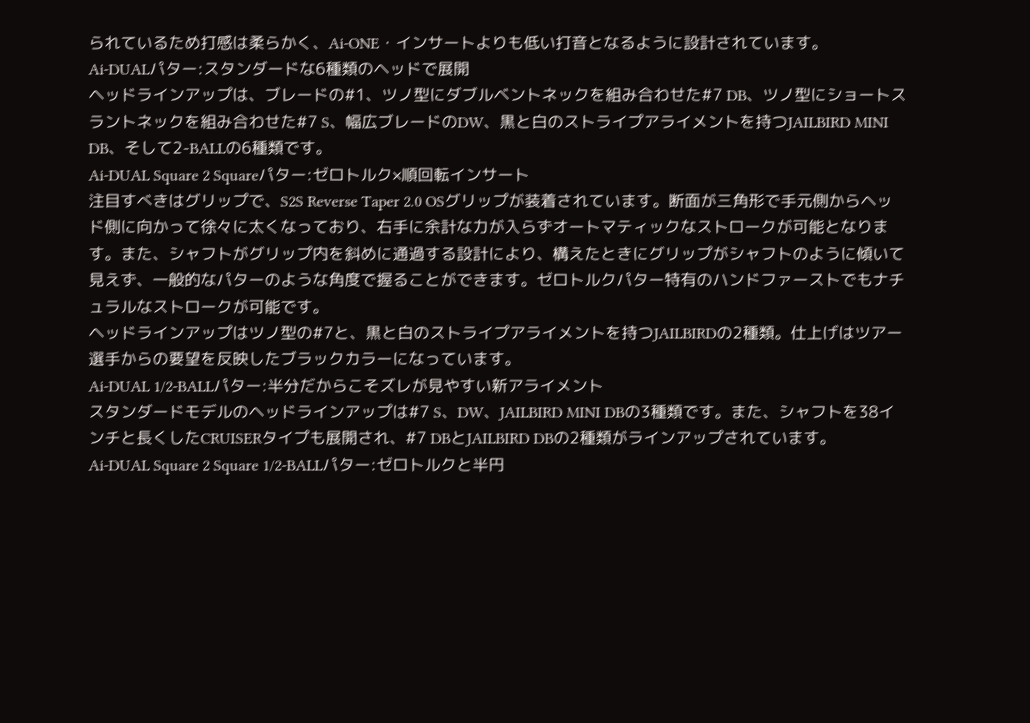られているため打感は柔らかく、Ai-ONE・インサートよりも低い打音となるように設計されています。
Ai-DUALパター:スタンダードな6種類のヘッドで展開
ヘッドラインアップは、ブレードの#1、ツノ型にダブルベントネックを組み合わせた#7 DB、ツノ型にショートスラントネックを組み合わせた#7 S、幅広ブレードのDW、黒と白のストライプアライメントを持つJAILBIRD MINI DB、そして2-BALLの6種類です。
Ai-DUAL Square 2 Squareパター:ゼロトルク×順回転インサート
注目すべきはグリップで、S2S Reverse Taper 2.0 OSグリップが装着されています。断面が三角形で手元側からヘッド側に向かって徐々に太くなっており、右手に余計な力が入らずオートマティックなストロークが可能となります。また、シャフトがグリップ内を斜めに通過する設計により、構えたときにグリップがシャフトのように傾いて見えず、一般的なパターのような角度で握ることができます。ゼロトルクパター特有のハンドファーストでもナチュラルなストロークが可能です。
ヘッドラインアップはツノ型の#7と、黒と白のストライプアライメントを持つJAILBIRDの2種類。仕上げはツアー選手からの要望を反映したブラックカラーになっています。
Ai-DUAL 1/2-BALLパター:半分だからこそズレが見やすい新アライメント
スタンダードモデルのヘッドラインアップは#7 S、DW、JAILBIRD MINI DBの3種類です。また、シャフトを38インチと長くしたCRUISERタイプも展開され、#7 DBとJAILBIRD DBの2種類がラインアップされています。
Ai-DUAL Square 2 Square 1/2-BALLパター:ゼロトルクと半円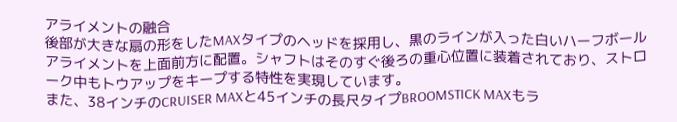アライメントの融合
後部が大きな扇の形をしたMAXタイプのヘッドを採用し、黒のラインが入った白いハーフボールアライメントを上面前方に配置。シャフトはそのすぐ後ろの重心位置に装着されており、ストローク中もトウアップをキープする特性を実現しています。
また、38インチのCRUISER MAXと45インチの長尺タイプBROOMSTICK MAXもラ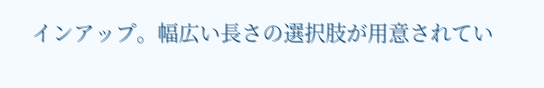インアップ。幅広い長さの選択肢が用意されてい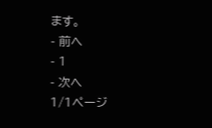ます。
- 前へ
- 1
- 次へ
1/1ページ